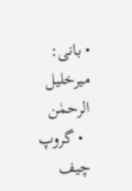• بانی: میرخلیل الرحمٰن
  • گروپ چیف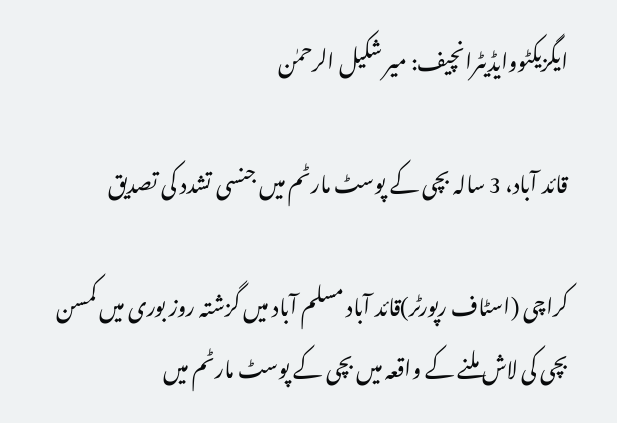ایگزیکٹووایڈیٹرانچیف: میر شکیل الرحمٰن

قائد آباد، 3 سالہ بچی کے پوسٹ مارٹم میں جنسی تشدد کی تصدیق

کراچی (اسٹاف رپورٹر)قائد آباد مسلم آباد میں گزشتہ روز بوری میں کمسن بچی کی لاش ملنے کے واقعہ میں بچی کے پوسٹ مارٹم میں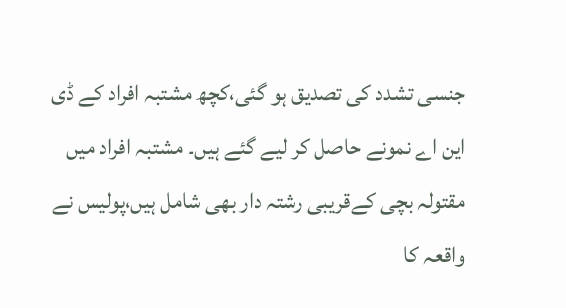جنسی تشدد کی تصدیق ہو گئی،کچھ مشتبہ افراد کے ڈی این اے نمونے حاصل کر لیے گئے ہیں۔ مشتبہ افراد میں مقتولہ بچی کےقریبی رشتہ دار بھی شامل ہیں،پولیس نے واقعہ کا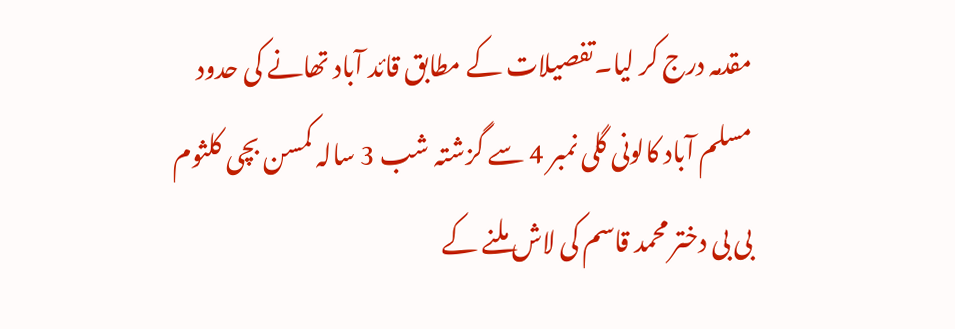مقدمہ درج کر لیا۔تفصیلات کے مطابق قائد آباد تھانے کی حدود مسلم آباد کالونی گلی نمبر 4 سے گزشتہ شب 3 سالہ کمسن بچی کلثوم بی بی دختر محمد قاسم کی لاش ملنے کے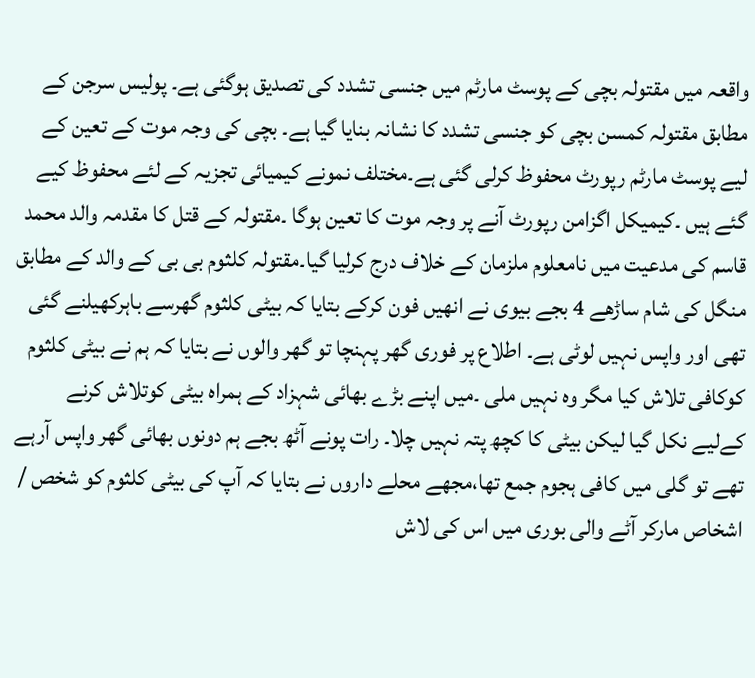واقعہ میں مقتولہ بچی کے پوسٹ مارٹم میں جنسی تشدد کی تصدیق ہوگئی ہے۔ پولیس سرجن کے مطابق مقتولہ کمسن بچی کو جنسی تشدد کا نشانہ بنایا گیا ہے۔ بچی کی وجہ موت کے تعین کے لیے پوسٹ مارٹم رپورٹ محفوظ کرلی گئی ہے۔مختلف نمونے کیمیائی تجزیہ کے لئے محفوظ کیے گئے ہیں ۔کیمیکل اگزامن رپورٹ آنے پر وجہ موت کا تعین ہوگا ۔مقتولہ کے قتل کا مقدمہ والد محمد قاسم کی مدعیت میں نامعلوم ملزمان کے خلاف درج کرلیا گیا۔مقتولہ کلثوم بی بی کے والد کے مطابق منگل کی شام ساڑھے 4 بجے بیوی نے انھیں فون کرکے بتایا کہ بیٹی کلثوم گھرسے باہرکھیلنے گئی تھی اور واپس نہیں لوٹی ہے۔ اطلاع پر فوری گھر پہنچا تو گھر والوں نے بتایا کہ ہم نے بیٹی کلثوم کوکافی تلاش کیا مگر وہ نہیں ملی ۔میں اپنے بڑے بھائی شہزاد کے ہمراہ بیٹی کوتلاش کرنے کےلیے نکل گیا لیکن بیٹی کا کچھ پتہ نہیں چلا۔ رات پونے آٹھ بجے ہم دونوں بھائی گھر واپس آرہے تھے تو گلی میں کافی ہجوم جمع تھا،مجھے محلے داروں نے بتایا کہ آپ کی بیٹی کلثوم کو شخص / اشخاص مارکر آٹے والی بوری میں اس کی لاش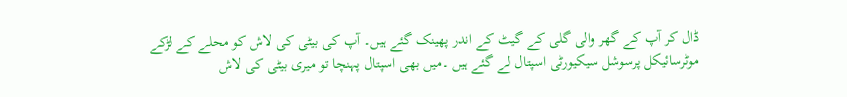ڈال کر آپ کے گھر والی گلی کے گیٹ کے اندر پھینک گئے ہیں۔ آپ کی بیٹی کی لاش کو محلے کے لڑکے موٹرسائیکل پرسوشل سیکیورٹی اسپتال لے گئے ہیں ۔میں بھی اسپتال پہنچا تو میری بیٹی کی لاش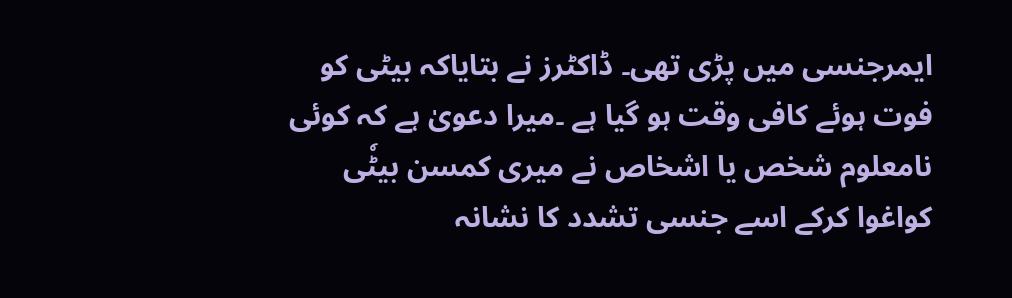ایمرجنسی میں پڑی تھی۔ ڈاکٹرز نے بتایاکہ بیٹی کو فوت ہوئے کافی وقت ہو گیا ہے ۔میرا دعویٰ ہے کہ کوئی نامعلوم شخص یا اشخاص نے میری کمسن بیٹٗی کواغوا کرکے اسے جنسی تشدد کا نشانہ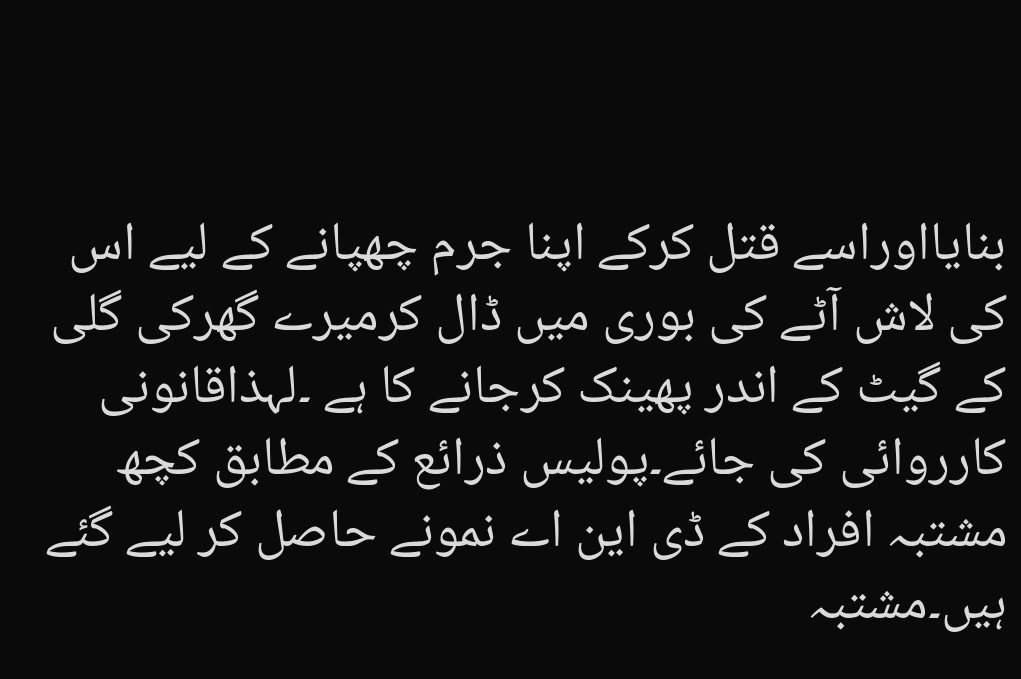بنایااوراسے قتل کرکے اپنا جرم چھپانے کے لیے اس کی لاش آٹے کی بوری میں ڈال کرمیرے گھرکی گلی کے گیٹ کے اندر پھینک کرجانے کا ہے ۔لہذاقانونی کارروائی کی جائے۔پولیس ذرائع کے مطابق کچھ مشتبہ افراد کے ڈی این اے نمونے حاصل کر لیے گئے ہیں۔مشتبہ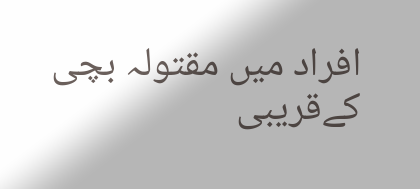افراد میں مقتولہ بچی کےقریبی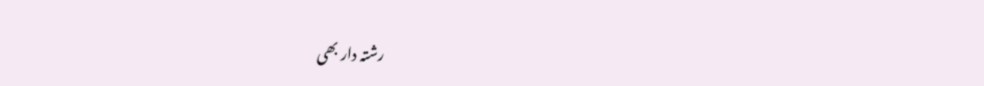رشتہ دار بھی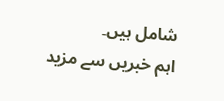شامل ہیں۔
اہم خبریں سے مزید